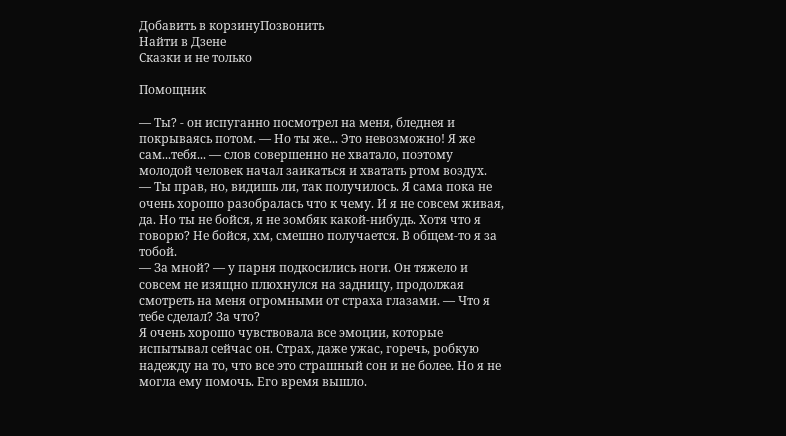Добавить в корзинуПозвонить
Найти в Дзене
Сказки и не только

Помощник

— Ты? - он испуганно посмотрел на меня, бледнея и покрываясь потом. — Но ты же... Это невозможно! Я же сам...тебя... — слов совершенно не хватало, поэтому молодой человек начал заикаться и хватать ртом воздух.
— Ты прав, но, видишь ли, так получилось. Я сама пока не очень хорошо разобралась что к чему. И я не совсем живая, да. Но ты не бойся, я не зомбяк какой-нибудь. Хотя что я говорю? Не бойся, хм, смешно получается. В общем-то я за тобой.
— За мной? — у парня подкосились ноги. Он тяжело и совсем не изящно плюхнулся на задницу, продолжая смотреть на меня огромными от страха глазами. — Что я тебе сделал? За что?
Я очень хорошо чувствовала все эмоции, которые испытывал сейчас он. Страх, даже ужас, горечь, робкую надежду на то, что все это страшный сон и не более. Но я не могла ему помочь. Его время вышло.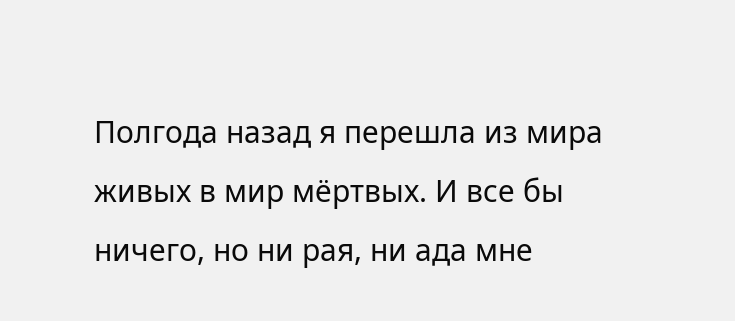Полгода назад я перешла из мира живых в мир мёртвых. И все бы ничего, но ни рая, ни ада мне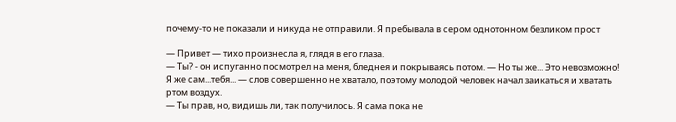почему-то не показали и никуда не отправили. Я пребывала в сером однотонном безликом прост

— Привет — тихо произнесла я, глядя в его глаза.
— Ты? - он испуганно посмотрел на меня, бледнея и покрываясь потом. — Но ты же... Это невозможно! Я же сам...тебя... — слов совершенно не хватало, поэтому молодой человек начал заикаться и хватать ртом воздух.
— Ты прав, но, видишь ли, так получилось. Я сама пока не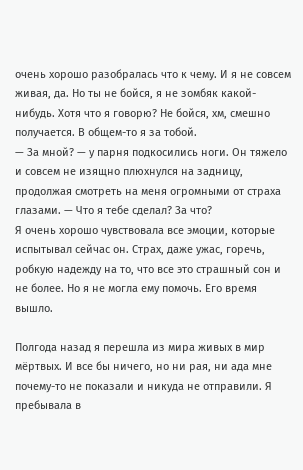очень хорошо разобралась что к чему. И я не совсем живая, да. Но ты не бойся, я не зомбяк какой-нибудь. Хотя что я говорю? Не бойся, хм, смешно получается. В общем-то я за тобой.
— За мной? — у парня подкосились ноги. Он тяжело и совсем не изящно плюхнулся на задницу, продолжая смотреть на меня огромными от страха глазами. — Что я тебе сделал? За что?
Я очень хорошо чувствовала все эмоции, которые испытывал сейчас он. Страх, даже ужас, горечь, робкую надежду на то, что все это страшный сон и не более. Но я не могла ему помочь. Его время вышло.

Полгода назад я перешла из мира живых в мир мёртвых. И все бы ничего, но ни рая, ни ада мне почему-то не показали и никуда не отправили. Я пребывала в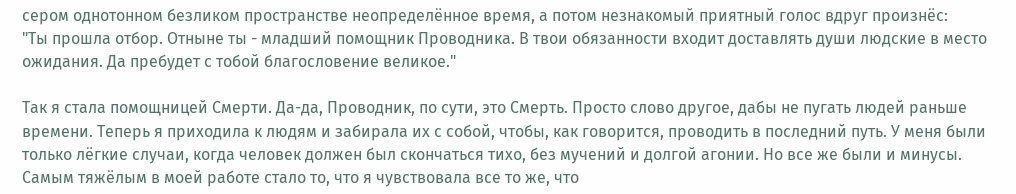сером однотонном безликом пространстве неопределённое время, а потом незнакомый приятный голос вдруг произнёс:
"Ты прошла отбор. Отныне ты - младший помощник Проводника. В твои обязанности входит доставлять души людские в место ожидания. Да пребудет с тобой благословение великое."

Так я стала помощницей Смерти. Да-да, Проводник, по сути, это Смерть. Просто слово другое, дабы не пугать людей раньше времени. Теперь я приходила к людям и забирала их с собой, чтобы, как говорится, проводить в последний путь. У меня были только лёгкие случаи, когда человек должен был скончаться тихо, без мучений и долгой агонии. Но все же были и минусы. Самым тяжёлым в моей работе стало то, что я чувствовала все то же, что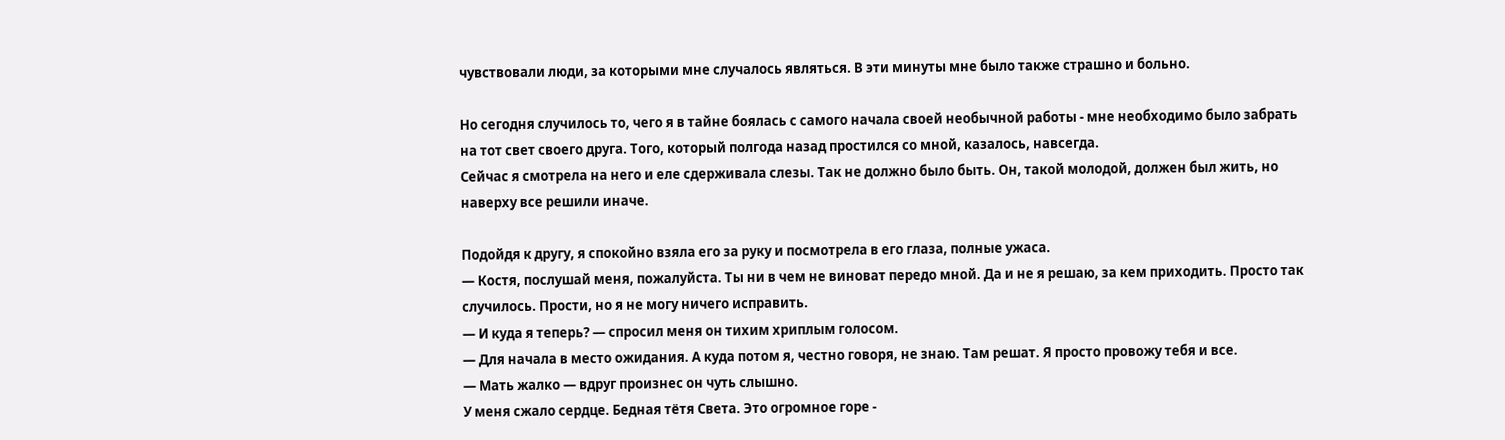чувствовали люди, за которыми мне случалось являться. В эти минуты мне было также страшно и больно.

Но сегодня случилось то, чего я в тайне боялась с самого начала своей необычной работы - мне необходимо было забрать на тот свет своего друга. Того, который полгода назад простился со мной, казалось, навсегда.
Сейчас я смотрела на него и еле сдерживала слезы. Так не должно было быть. Он, такой молодой, должен был жить, но наверху все решили иначе.

Подойдя к другу, я спокойно взяла его за руку и посмотрела в его глаза, полные ужаса.
— Костя, послушай меня, пожалуйста. Ты ни в чем не виноват передо мной. Да и не я решаю, за кем приходить. Просто так случилось. Прости, но я не могу ничего исправить.
— И куда я теперь? — спросил меня он тихим хриплым голосом.
— Для начала в место ожидания. А куда потом я, честно говоря, не знаю. Там решат. Я просто провожу тебя и все.
— Мать жалко — вдруг произнес он чуть слышно.
У меня сжало сердце. Бедная тётя Света. Это огромное горе -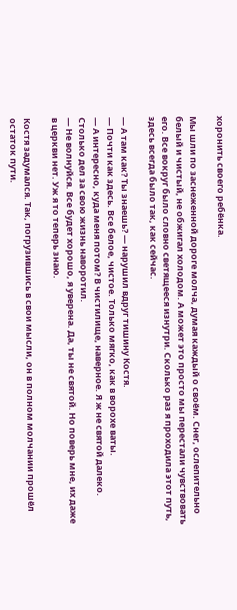хоронить своего ребёнка.

Мы шли по заснеженной дороге молча, думая каждый о своём. Снег, ослепительно белый и чистый, не обжигал холодом. А может это просто мы перестали чувствовать его. Все вокруг было словно светящееся изнутри. Сколько раз я проходила этот путь, здесь всегда было так, как сейчас.

— А там как? Ты знаешь? — нарушил вдруг тишину Костя.
— Почти как здесь. Все белое, чистое. Только мягко, как в ворохе ваты.
— А интересно, куда меня потом? В чистилище, наверное. Я ж не святой далеко. Столько дел за свою жизнь наворотил.
— Не волнуйся. Все будет хорошо, я уверена. Да, ты не святой. Но поверь мне, их даже в церкви нет. Уж я то теперь знаю.

Костя задумался. Так, погрузившись в свои мысли, он в полном молчании прошёл остаток пути.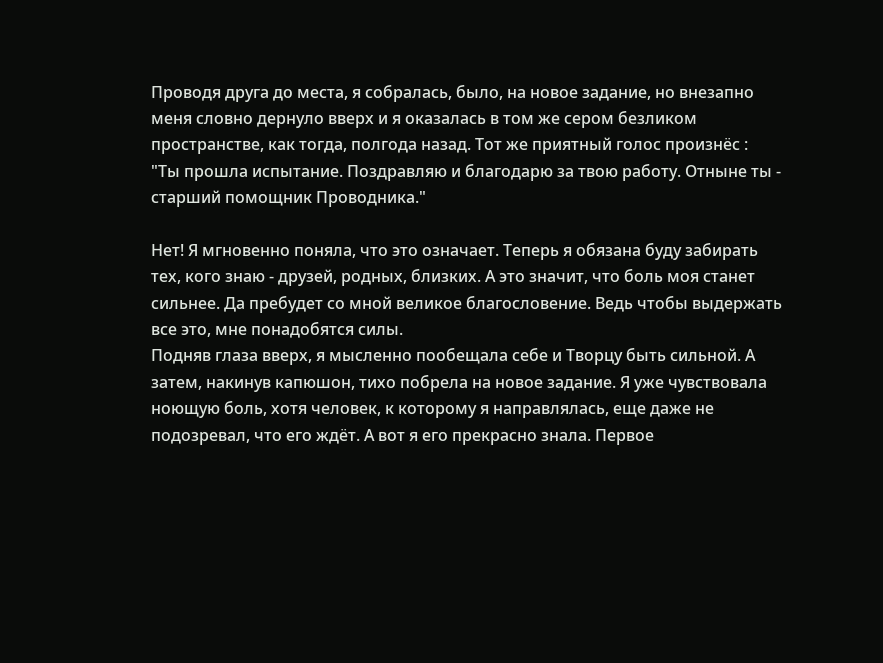Проводя друга до места, я собралась, было, на новое задание, но внезапно меня словно дернуло вверх и я оказалась в том же сером безликом пространстве, как тогда, полгода назад. Тот же приятный голос произнёс :
"Ты прошла испытание. Поздравляю и благодарю за твою работу. Отныне ты - старший помощник Проводника."

Нет! Я мгновенно поняла, что это означает. Теперь я обязана буду забирать тех, кого знаю - друзей, родных, близких. А это значит, что боль моя станет сильнее. Да пребудет со мной великое благословение. Ведь чтобы выдержать все это, мне понадобятся силы.
Подняв глаза вверх, я мысленно пообещала себе и Творцу быть сильной. А затем, накинув капюшон, тихо побрела на новое задание. Я уже чувствовала ноющую боль, хотя человек, к которому я направлялась, еще даже не подозревал, что его ждёт. А вот я его прекрасно знала. Первое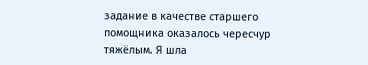задание в качестве старшего помощника оказалось чересчур тяжёлым. Я шла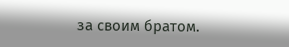за своим братом.